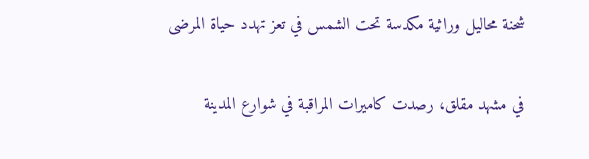شحنة محاليل وراثية مكدسة تحت الشمس في تعز تهدد حياة المرضى

في مشهد مقلق، رصدت كاميرات المراقبة في شوارع المدينة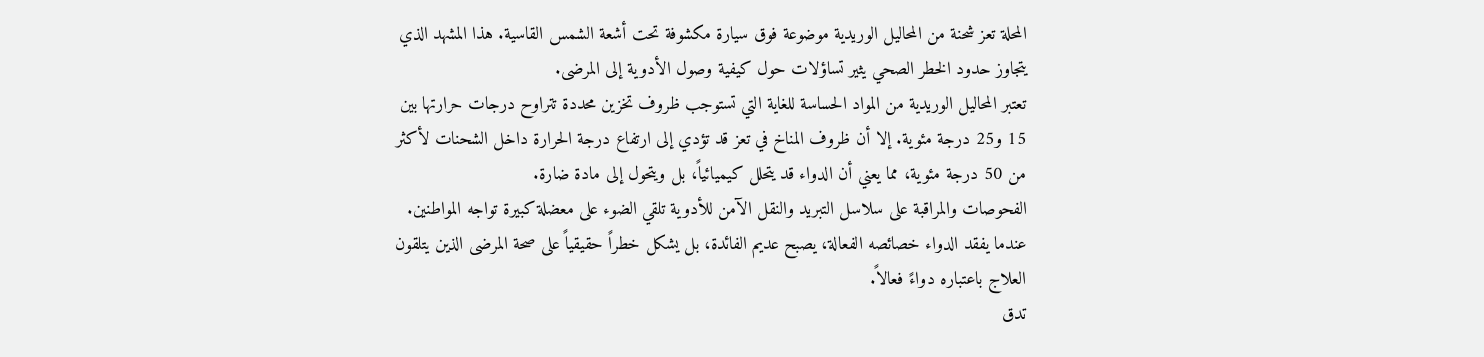المحلة تعز شحنة من المحاليل الوريدية موضوعة فوق سيارة مكشوفة تحت أشعة الشمس القاسية. هذا المشهد الذي يتجاوز حدود الخطر الصحي يثير تساؤلات حول كيفية وصول الأدوية إلى المرضى.
تعتبر المحاليل الوريدية من المواد الحساسة للغاية التي تستوجب ظروف تخزين محددة تتراوح درجات حرارتها بين 15 و25 درجة مئوية. إلا أن ظروف المناخ في تعز قد تؤدي إلى ارتفاع درجة الحرارة داخل الشحنات لأكثر من 50 درجة مئوية، مما يعني أن الدواء قد يتحلل كيميائياً، بل ويتحول إلى مادة ضارة.
الفحوصات والمراقبة على سلاسل التبريد والنقل الآمن للأدوية تلقي الضوء على معضلة كبيرة تواجه المواطنين. عندما يفقد الدواء خصائصه الفعالة، يصبح عديم الفائدة، بل يشكل خطراً حقيقياً على صحة المرضى الذين يتلقون العلاج باعتباره دواءً فعالاً.
تدق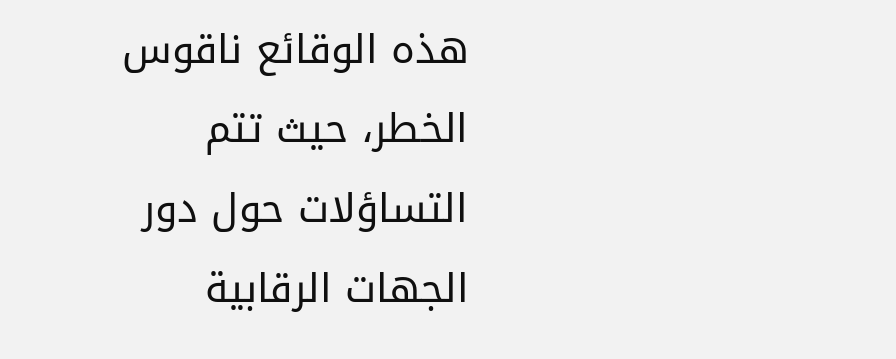هذه الوقائع ناقوس الخطر، حيث تتم التساؤلات حول دور الجهات الرقابية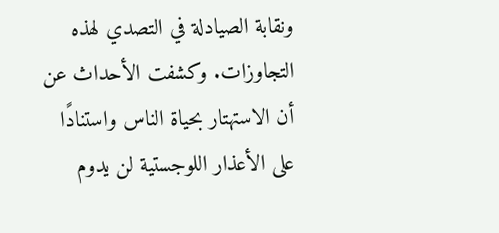ونقابة الصيادلة في التصدي لهذه التجاوزات. وكشفت الأحداث عن أن الاستهتار بحياة الناس واستنادًا على الأعذار اللوجستية لن يدوم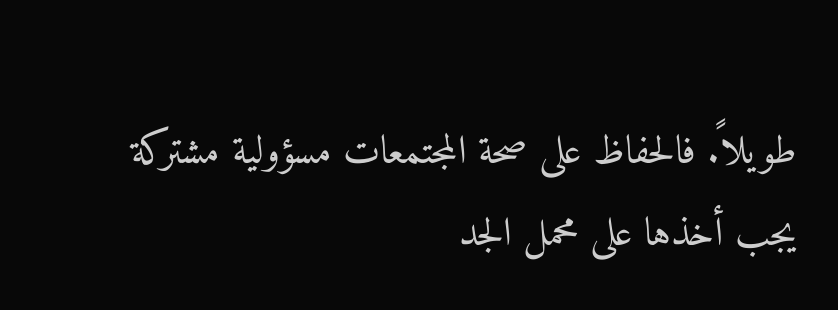طويلاً. فالحفاظ على صحة المجتمعات مسؤولية مشتركة يجب أخذها على محمل الجد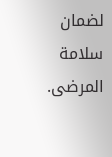لضمان سلامة المرضى.